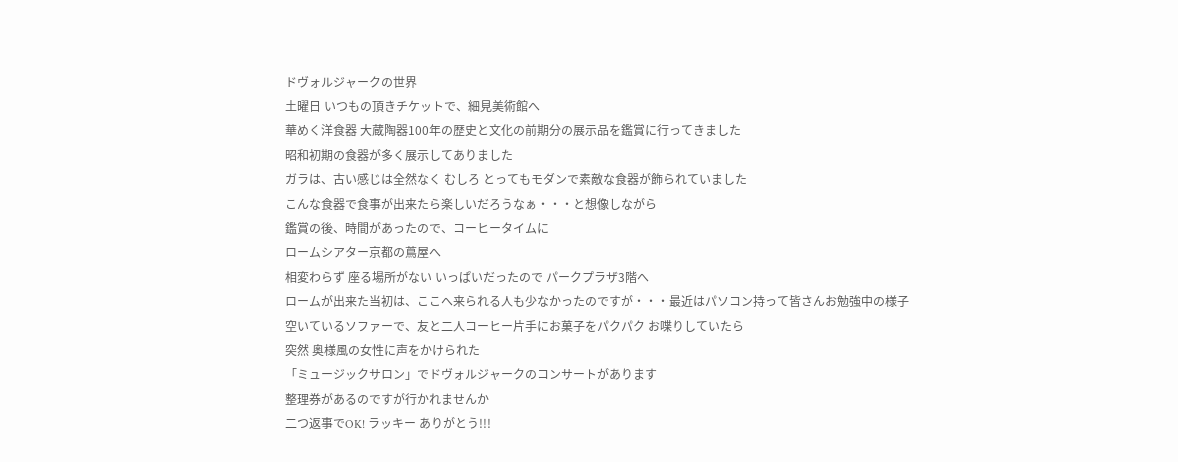ドヴォルジャークの世界
土曜日 いつもの頂きチケットで、細見美術館へ
華めく洋食器 大蔵陶器100年の歴史と文化の前期分の展示品を鑑賞に行ってきました
昭和初期の食器が多く展示してありました
ガラは、古い感じは全然なく むしろ とってもモダンで素敵な食器が飾られていました
こんな食器で食事が出来たら楽しいだろうなぁ・・・と想像しながら
鑑賞の後、時間があったので、コーヒータイムに
ロームシアター京都の蔦屋へ
相変わらず 座る場所がない いっぱいだったので パークプラザ3階へ
ロームが出来た当初は、ここへ来られる人も少なかったのですが・・・最近はパソコン持って皆さんお勉強中の様子
空いているソファーで、友と二人コーヒー片手にお菓子をパクパク お喋りしていたら
突然 奥様風の女性に声をかけられた
「ミュージックサロン」でドヴォルジャークのコンサートがあります
整理券があるのですが行かれませんか
二つ返事でOK! ラッキー ありがとう!!!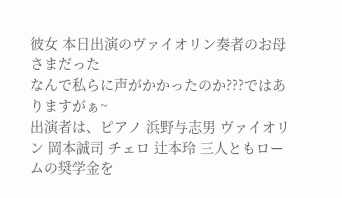彼女 本日出演のヴァイオリン奏者のお母さまだった
なんで私らに声がかかったのか???ではありますがぁ~
出演者は、ピアノ 浜野与志男 ヴァイオリン 岡本誠司 チェロ 辻本玲 三人ともロームの奨学金を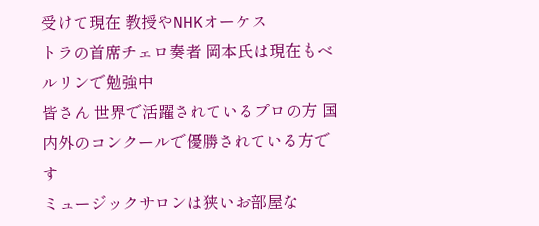受けて現在 教授やNHKオーケス
トラの首席チェロ奏者 岡本氏は現在もベルリンで勉強中
皆さん 世界で活躍されているプロの方 国内外のコンクールで優勝されている方です
ミュージックサロンは狭いお部屋な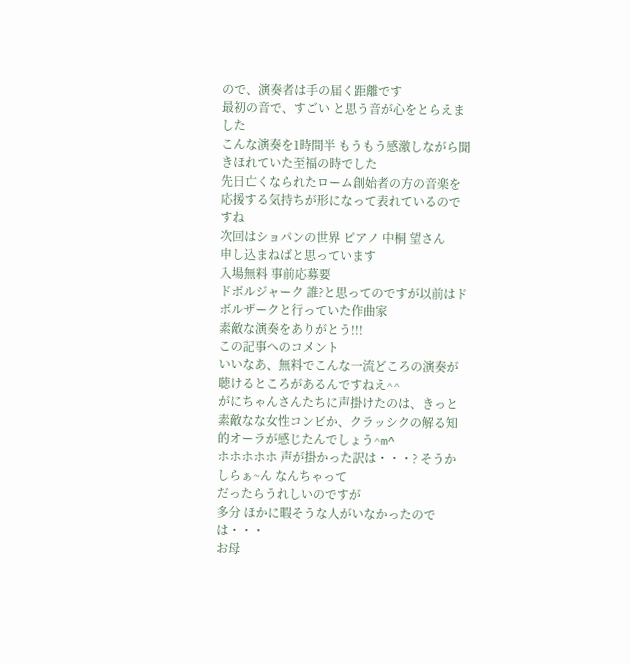ので、演奏者は手の届く距離です
最初の音で、すごい と思う音が心をとらえました
こんな演奏を1時間半 もうもう感激しながら聞きほれていた至福の時でした
先日亡くなられたローム創始者の方の音楽を応援する気持ちが形になって表れているのですね
次回はショパンの世界 ピアノ 中桐 望さん
申し込まねばと思っています
入場無料 事前応募要
ドボルジャーク 誰?と思ってのですが以前はドボルザークと行っていた作曲家
素敵な演奏をありがとう!!!
この記事へのコメント
いいなあ、無料でこんな一流どころの演奏が聴けるところがあるんですねえ^^
がにちゃんさんたちに声掛けたのは、きっと素敵なな女性コンビか、クラッシクの解る知的オーラが感じたんでしょう^m^
ホホホホホ 声が掛かった訳は・・・? そうかしらぁ~ん なんちゃって
だったらうれしいのですが
多分 ほかに暇そうな人がいなかったのでは・・・
お母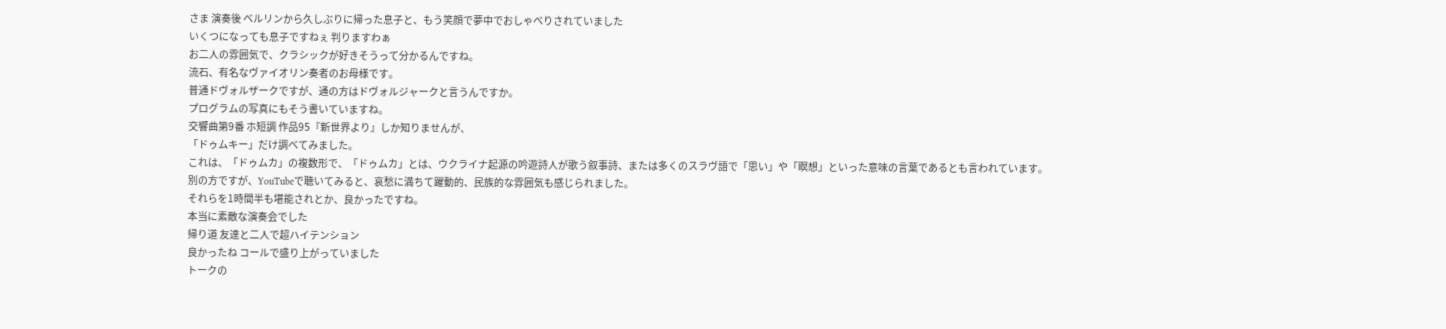さま 演奏後 ベルリンから久しぶりに帰った息子と、もう笑顔で夢中でおしゃべりされていました
いくつになっても息子ですねぇ 判りますわぁ
お二人の雰囲気で、クラシックが好きそうって分かるんですね。
流石、有名なヴァイオリン奏者のお母様です。
普通ドヴォルザークですが、通の方はドヴォルジャークと言うんですか。
プログラムの写真にもそう書いていますね。
交響曲第9番 ホ短調 作品95『新世界より』しか知りませんが、
「ドゥムキー」だけ調べてみました。
これは、「ドゥムカ」の複数形で、「ドゥムカ」とは、ウクライナ起源の吟遊詩人が歌う叙事詩、または多くのスラヴ語で「思い」や「瞑想」といった意味の言葉であるとも言われています。
別の方ですが、YouTubeで聴いてみると、哀愁に満ちて躍動的、民族的な雰囲気も感じられました。
それらを1時間半も堪能されとか、良かったですね。
本当に素敵な演奏会でした
帰り道 友達と二人で超ハイテンション
良かったね コールで盛り上がっていました
トークの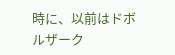時に、以前はドボルザーク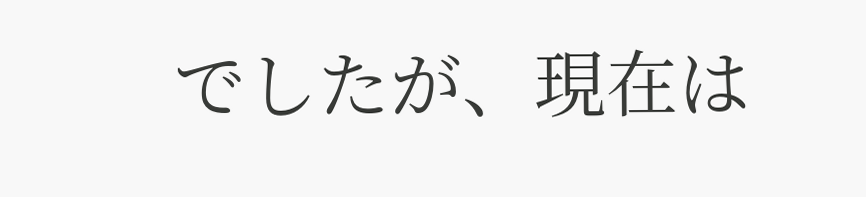でしたが、現在は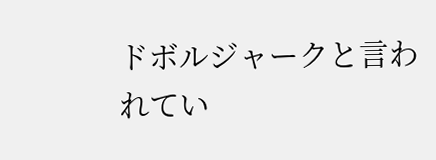ドボルジャークと言われてい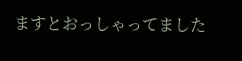ますとおっしゃってました